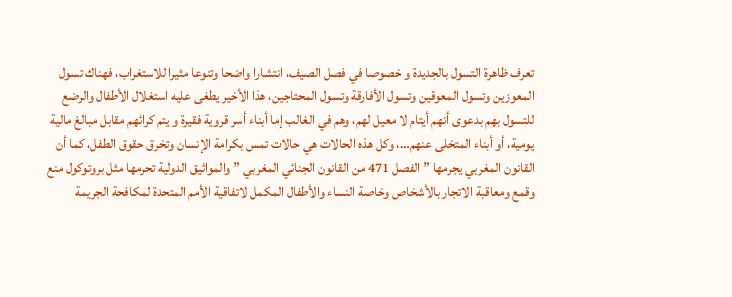تعرف ظاهرة التسول بالجديدة و خصوصا في فصل الصيف، انتشارا واضحا وتنوعا مثيرا للاستغراب، فهناك تسول المعوزين وتسول المعوقين وتسول الأفارقة وتسول المحتاجين، هذا الأخير يطغى عليه استغلال الأطفال والرضع للتسول بهم بدعوى أنهم أيتام لا معيل لهم، وهم في الغالب إما أبناء أسر قروية فقيرة و يتم كرائهم مقابل مبالغ مالية يومية، أو أبناء المتخلى عنهم…، وكل هذه الحالات هي حالات تمس بكرامة الإنسان وتخرق حقوق الطفل، كما أن القانون المغربي يجرمها ” الفصل 471 من القانون الجنائي المغربي ” والمواثيق الدولية تحرمها مثل بروتوكول منع وقمع ومعاقبة الاتجار بالأشخاص وخاصة النساء والأطفال المكمل لاتفاقية الأمم المتحدة لمكافحة الجريمة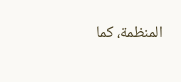المنظمة، كما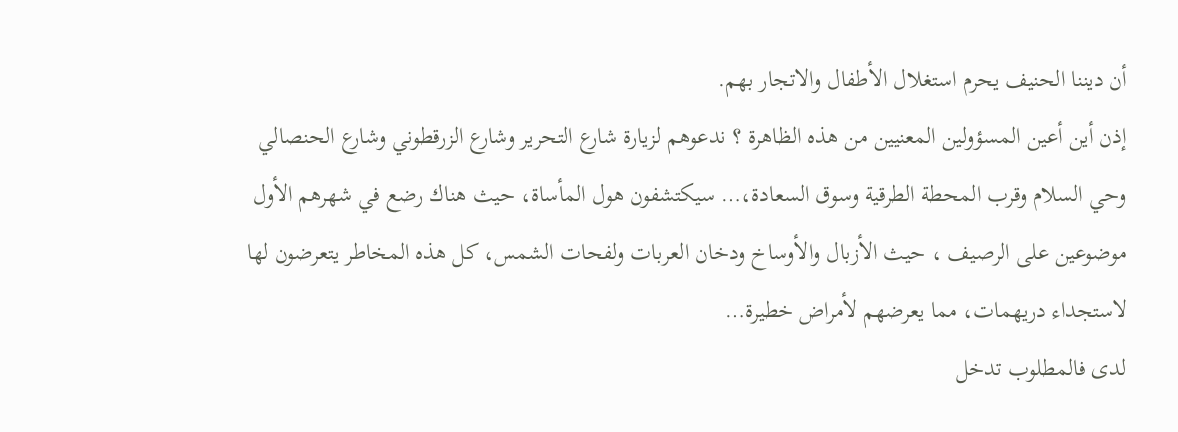أن ديننا الحنيف يحرم استغلال الأطفال والاتجار بهم.
إذن أين أعين المسؤولين المعنيين من هذه الظاهرة ؟ ندعوهم لزيارة شارع التحرير وشارع الزرقطوني وشارع الحنصالي وحي السلام وقرب المحطة الطرقية وسوق السعادة،… سيكتشفون هول المأساة، حيث هناك رضع في شهرهم الأول موضوعين على الرصيف ، حيث الأزبال والأوساخ ودخان العربات ولفحات الشمس، كل هذه المخاطر يتعرضون لها لاستجداء دريهمات، مما يعرضهم لأمراض خطيرة…
لدى فالمطلوب تدخل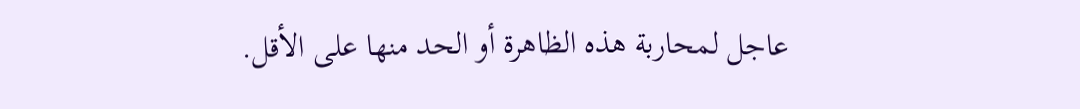عاجل لمحاربة هذه الظاهرة أو الحد منها على الأقل.